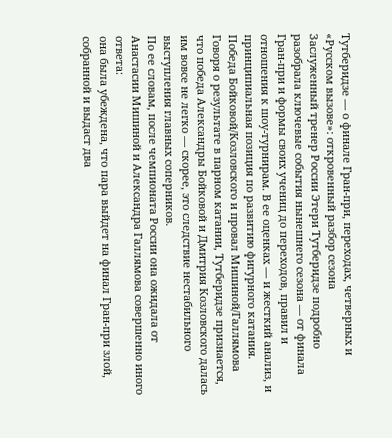Тутберидзе — о финале Гран-при, переходах, четверных и «Русском вызове»: откровенный разбор сезона
Заслуженный тренер России Этери Тутберидзе подробно разобрала ключевые события нынешнего сезона — от финала Гран-при и формы своих учениц до переходов, правил и отношения к шоу-турнирам. В ее оценках — и жесткий анализ, и принципиальная позиция по развитию фигурного катания.
Победа Бойковой/Козловского и провал Мишиной/Галлямова
Говоря о результате в парном катании, Тутберидзе признается, что победа Александры Бойковой и Дмитрия Козловского далась им вовсе не легко — скорее, это следствие нестабильного выступления главных соперников.
По ее словам, после чемпионата России она ожидала от Анастасии Мишиной и Александра Галлямова совершенно иного ответа:
она была убеждена, что пара выйдет на финал Гран-при злой, собранной и выдаст два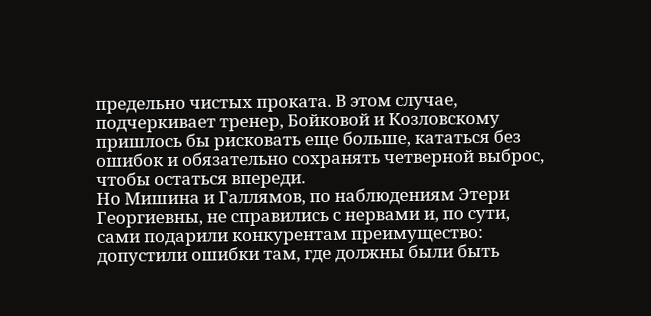предельно чистых проката. В этом случае, подчеркивает тренер, Бойковой и Козловскому пришлось бы рисковать еще больше, кататься без ошибок и обязательно сохранять четверной выброс, чтобы остаться впереди.
Но Мишина и Галлямов, по наблюдениям Этери Георгиевны, не справились с нервами и, по сути, сами подарили конкурентам преимущество: допустили ошибки там, где должны были быть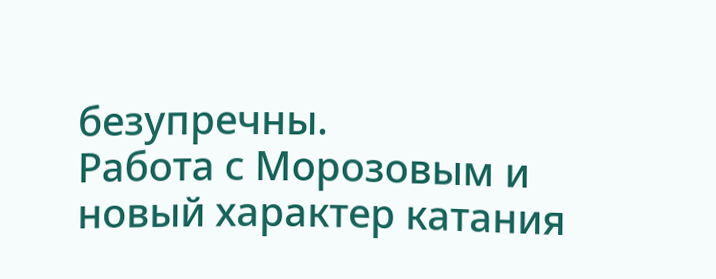безупречны.
Работа с Морозовым и новый характер катания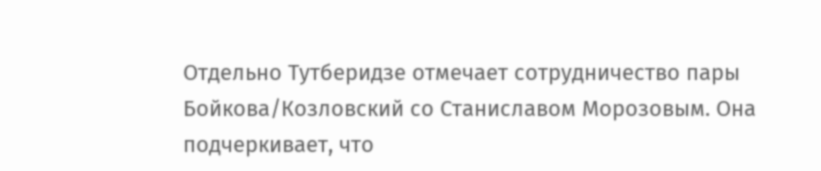Отдельно Тутберидзе отмечает сотрудничество пары Бойкова/Козловский со Станиславом Морозовым. Она подчеркивает, что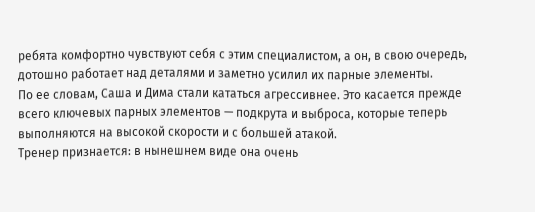ребята комфортно чувствуют себя с этим специалистом, а он, в свою очередь, дотошно работает над деталями и заметно усилил их парные элементы.
По ее словам, Саша и Дима стали кататься агрессивнее. Это касается прежде всего ключевых парных элементов — подкрута и выброса, которые теперь выполняются на высокой скорости и с большей атакой.
Тренер признается: в нынешнем виде она очень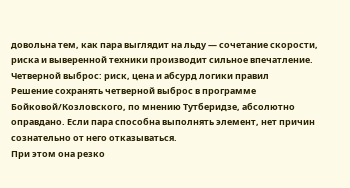довольна тем, как пара выглядит на льду — сочетание скорости, риска и выверенной техники производит сильное впечатление.
Четверной выброс: риск, цена и абсурд логики правил
Решение сохранять четверной выброс в программе Бойковой/Козловского, по мнению Тутберидзе, абсолютно оправдано. Если пара способна выполнять элемент, нет причин сознательно от него отказываться.
При этом она резко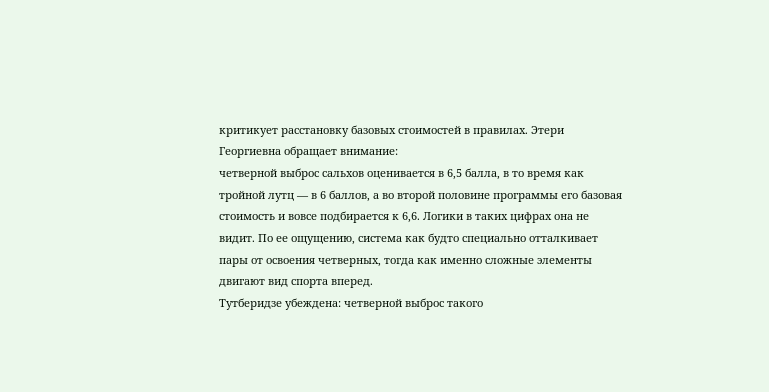критикует расстановку базовых стоимостей в правилах. Этери Георгиевна обращает внимание:
четверной выброс сальхов оценивается в 6,5 балла, в то время как тройной лутц — в 6 баллов, а во второй половине программы его базовая стоимость и вовсе подбирается к 6,6. Логики в таких цифрах она не видит. По ее ощущению, система как будто специально отталкивает пары от освоения четверных, тогда как именно сложные элементы двигают вид спорта вперед.
Тутберидзе убеждена: четверной выброс такого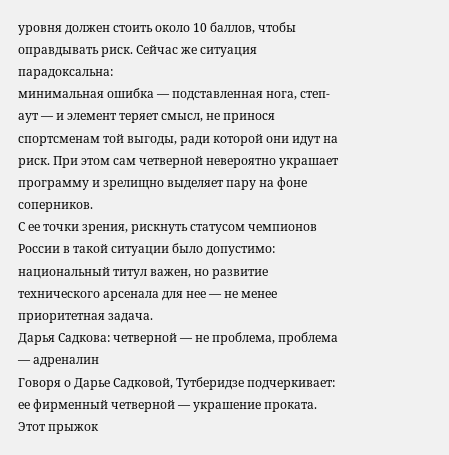уровня должен стоить около 10 баллов, чтобы оправдывать риск. Сейчас же ситуация парадоксальна:
минимальная ошибка — подставленная нога, степ-аут — и элемент теряет смысл, не принося спортсменам той выгоды, ради которой они идут на риск. При этом сам четверной невероятно украшает программу и зрелищно выделяет пару на фоне соперников.
С ее точки зрения, рискнуть статусом чемпионов России в такой ситуации было допустимо: национальный титул важен, но развитие технического арсенала для нее — не менее приоритетная задача.
Дарья Садкова: четверной — не проблема, проблема — адреналин
Говоря о Дарье Садковой, Тутберидзе подчеркивает: ее фирменный четверной — украшение проката. Этот прыжок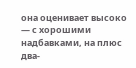она оценивает высоко — с хорошими надбавками, на плюс два-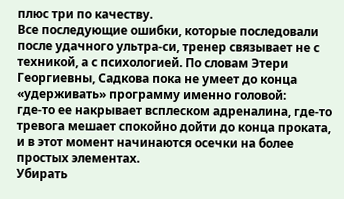плюс три по качеству.
Все последующие ошибки, которые последовали после удачного ультра-си, тренер связывает не с техникой, а с психологией. По словам Этери Георгиевны, Садкова пока не умеет до конца «удерживать» программу именно головой:
где-то ее накрывает всплеском адреналина, где-то тревога мешает спокойно дойти до конца проката, и в этот момент начинаются осечки на более простых элементах.
Убирать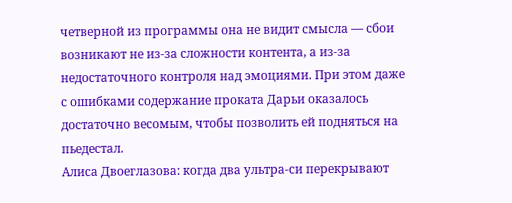четверной из программы она не видит смысла — сбои возникают не из-за сложности контента, а из-за недостаточного контроля над эмоциями. При этом даже с ошибками содержание проката Дарьи оказалось достаточно весомым, чтобы позволить ей подняться на пьедестал.
Алиса Двоеглазова: когда два ультра-си перекрывают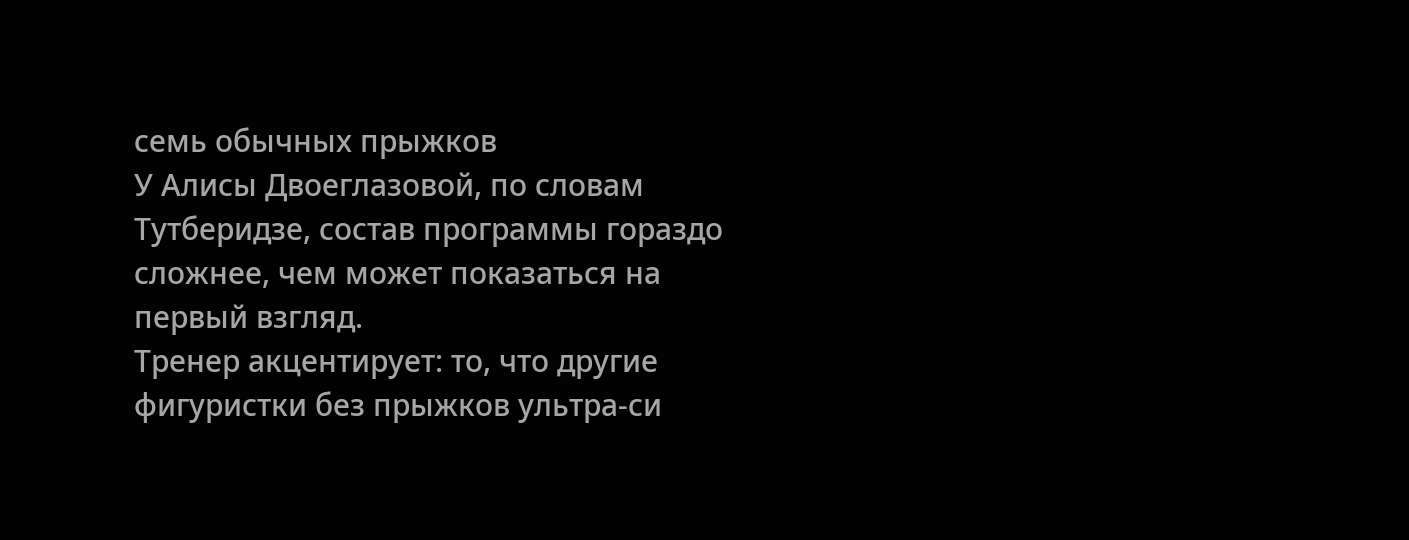семь обычных прыжков
У Алисы Двоеглазовой, по словам Тутберидзе, состав программы гораздо сложнее, чем может показаться на первый взгляд.
Тренер акцентирует: то, что другие фигуристки без прыжков ультра-си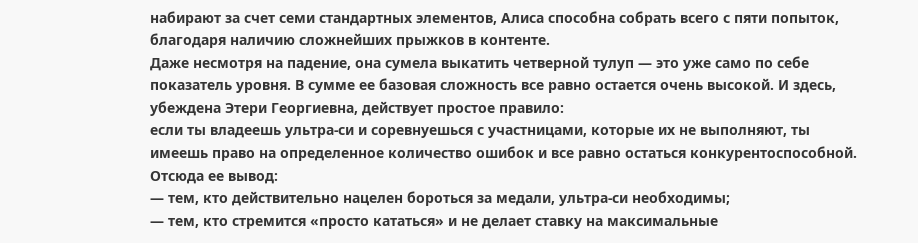набирают за счет семи стандартных элементов, Алиса способна собрать всего с пяти попыток, благодаря наличию сложнейших прыжков в контенте.
Даже несмотря на падение, она сумела выкатить четверной тулуп — это уже само по себе показатель уровня. В сумме ее базовая сложность все равно остается очень высокой. И здесь, убеждена Этери Георгиевна, действует простое правило:
если ты владеешь ультра-си и соревнуешься с участницами, которые их не выполняют, ты имеешь право на определенное количество ошибок и все равно остаться конкурентоспособной.
Отсюда ее вывод:
— тем, кто действительно нацелен бороться за медали, ультра-си необходимы;
— тем, кто стремится «просто кататься» и не делает ставку на максимальные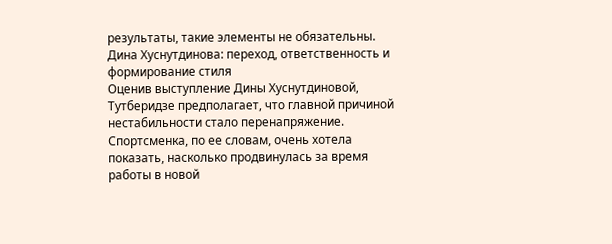результаты, такие элементы не обязательны.
Дина Хуснутдинова: переход, ответственность и формирование стиля
Оценив выступление Дины Хуснутдиновой, Тутберидзе предполагает, что главной причиной нестабильности стало перенапряжение. Спортсменка, по ее словам, очень хотела показать, насколько продвинулась за время работы в новой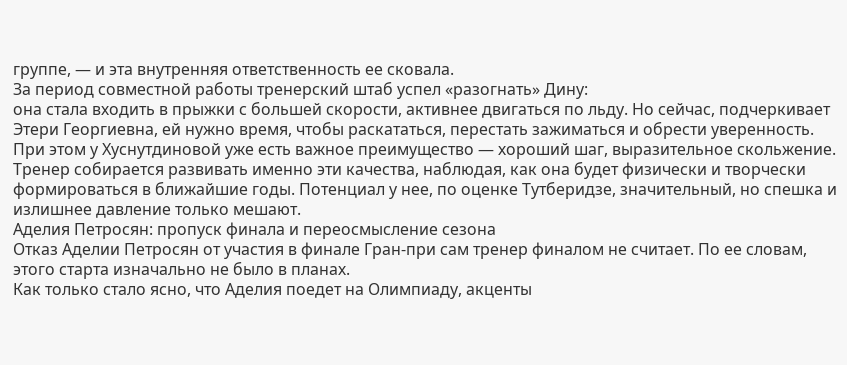группе, — и эта внутренняя ответственность ее сковала.
За период совместной работы тренерский штаб успел «разогнать» Дину:
она стала входить в прыжки с большей скорости, активнее двигаться по льду. Но сейчас, подчеркивает Этери Георгиевна, ей нужно время, чтобы раскататься, перестать зажиматься и обрести уверенность.
При этом у Хуснутдиновой уже есть важное преимущество — хороший шаг, выразительное скольжение. Тренер собирается развивать именно эти качества, наблюдая, как она будет физически и творчески формироваться в ближайшие годы. Потенциал у нее, по оценке Тутберидзе, значительный, но спешка и излишнее давление только мешают.
Аделия Петросян: пропуск финала и переосмысление сезона
Отказ Аделии Петросян от участия в финале Гран-при сам тренер финалом не считает. По ее словам, этого старта изначально не было в планах.
Как только стало ясно, что Аделия поедет на Олимпиаду, акценты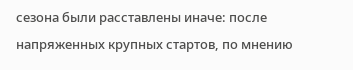сезона были расставлены иначе: после напряженных крупных стартов, по мнению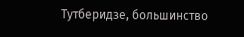Тутберидзе, большинство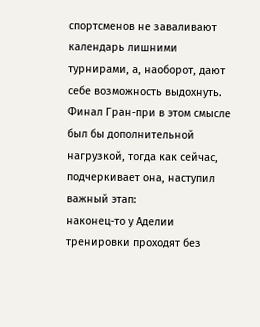спортсменов не заваливают календарь лишними турнирами, а, наоборот, дают себе возможность выдохнуть.
Финал Гран-при в этом смысле был бы дополнительной нагрузкой, тогда как сейчас, подчеркивает она, наступил важный этап:
наконец-то у Аделии тренировки проходят без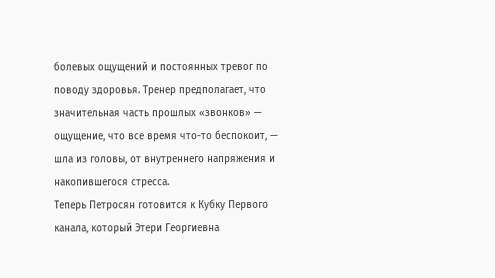болевых ощущений и постоянных тревог по поводу здоровья. Тренер предполагает, что значительная часть прошлых «звонков» — ощущение, что все время что-то беспокоит, — шла из головы, от внутреннего напряжения и накопившегося стресса.
Теперь Петросян готовится к Кубку Первого канала, который Этери Георгиевна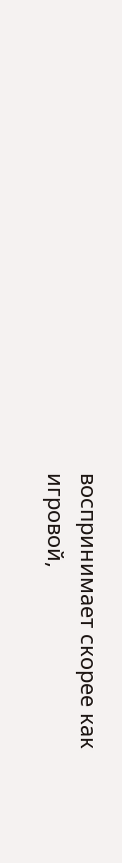воспринимает скорее как игровой,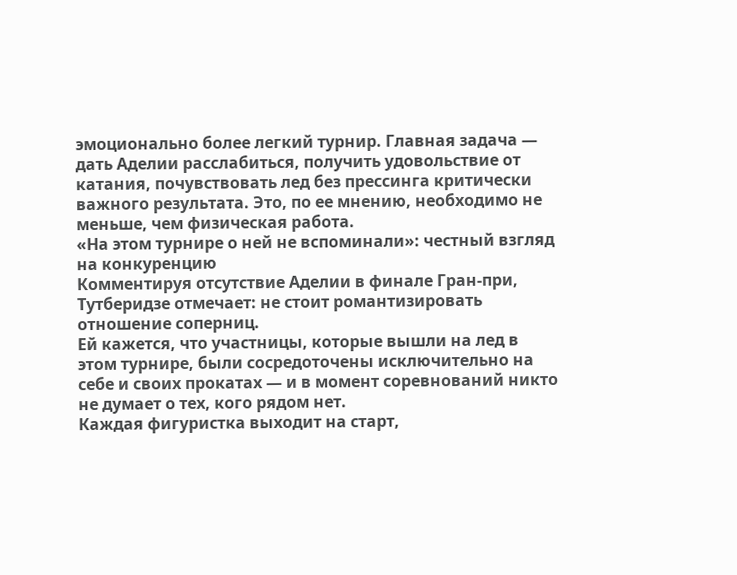эмоционально более легкий турнир. Главная задача — дать Аделии расслабиться, получить удовольствие от катания, почувствовать лед без прессинга критически важного результата. Это, по ее мнению, необходимо не меньше, чем физическая работа.
«На этом турнире о ней не вспоминали»: честный взгляд на конкуренцию
Комментируя отсутствие Аделии в финале Гран-при, Тутберидзе отмечает: не стоит романтизировать отношение соперниц.
Ей кажется, что участницы, которые вышли на лед в этом турнире, были сосредоточены исключительно на себе и своих прокатах — и в момент соревнований никто не думает о тех, кого рядом нет.
Каждая фигуристка выходит на старт,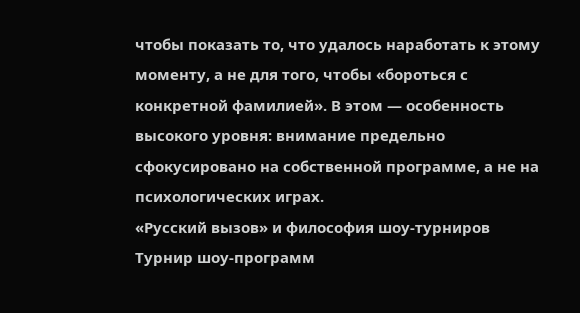чтобы показать то, что удалось наработать к этому моменту, а не для того, чтобы «бороться с конкретной фамилией». В этом — особенность высокого уровня: внимание предельно сфокусировано на собственной программе, а не на психологических играх.
«Русский вызов» и философия шоу-турниров
Турнир шоу-программ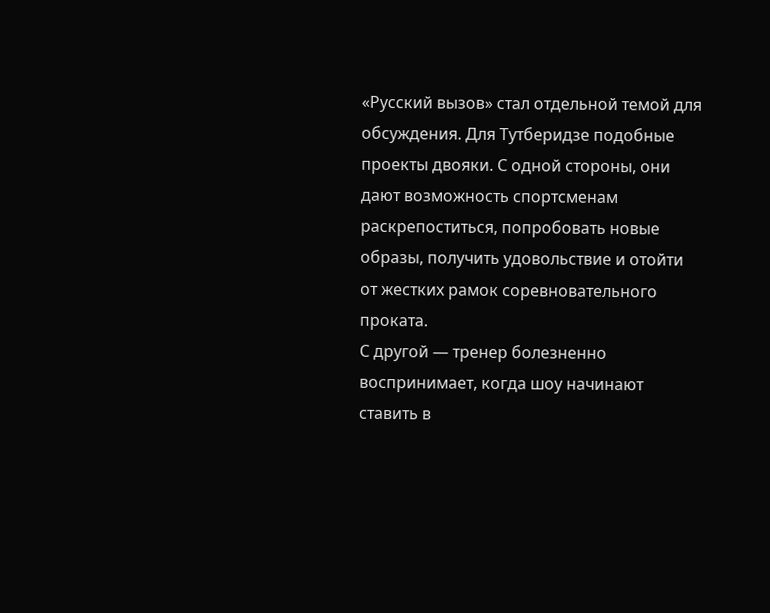«Русский вызов» стал отдельной темой для обсуждения. Для Тутберидзе подобные проекты двояки. С одной стороны, они дают возможность спортсменам раскрепоститься, попробовать новые образы, получить удовольствие и отойти от жестких рамок соревновательного проката.
С другой — тренер болезненно воспринимает, когда шоу начинают ставить в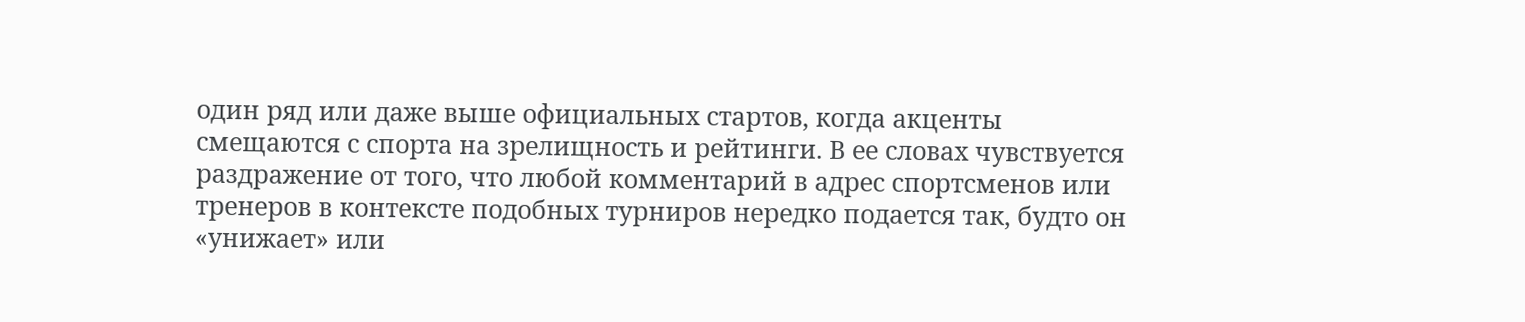один ряд или даже выше официальных стартов, когда акценты смещаются с спорта на зрелищность и рейтинги. В ее словах чувствуется раздражение от того, что любой комментарий в адрес спортсменов или тренеров в контексте подобных турниров нередко подается так, будто он «унижает» или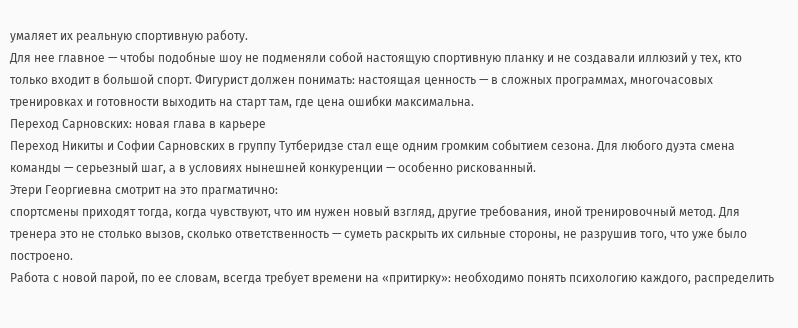умаляет их реальную спортивную работу.
Для нее главное — чтобы подобные шоу не подменяли собой настоящую спортивную планку и не создавали иллюзий у тех, кто только входит в большой спорт. Фигурист должен понимать: настоящая ценность — в сложных программах, многочасовых тренировках и готовности выходить на старт там, где цена ошибки максимальна.
Переход Сарновских: новая глава в карьере
Переход Никиты и Софии Сарновских в группу Тутберидзе стал еще одним громким событием сезона. Для любого дуэта смена команды — серьезный шаг, а в условиях нынешней конкуренции — особенно рискованный.
Этери Георгиевна смотрит на это прагматично:
спортсмены приходят тогда, когда чувствуют, что им нужен новый взгляд, другие требования, иной тренировочный метод. Для тренера это не столько вызов, сколько ответственность — суметь раскрыть их сильные стороны, не разрушив того, что уже было построено.
Работа с новой парой, по ее словам, всегда требует времени на «притирку»: необходимо понять психологию каждого, распределить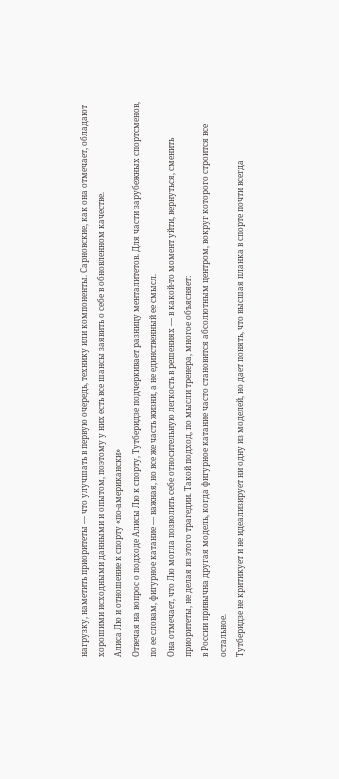нагрузку, наметить приоритеты — что улучшать в первую очередь, технику или компоненты. Сарновские, как она отмечает, обладают хорошими исходными данными и опытом, поэтому у них есть все шансы заявить о себе в обновленном качестве.
Алиса Лю и отношение к спорту «по-американски»
Отвечая на вопрос о подходе Алисы Лю к спорту, Тутберидзе подчеркивает разницу менталитетов. Для части зарубежных спортсменов, по ее словам, фигурное катание — важная, но все же часть жизни, а не единственный ее смысл.
Она отмечает, что Лю могла позволить себе относительную легкость в решениях — в какой-то момент уйти, вернуться, сменить приоритеты, не делая из этого трагедии. Такой подход, по мысли тренера, многое объясняет:
в России привычна другая модель, когда фигурное катание часто становится абсолютным центром, вокруг которого строится все остальное.
Тутберидзе не критикует и не идеализирует ни одну из моделей, но дает понять, что высшая планка в спорте почти всегда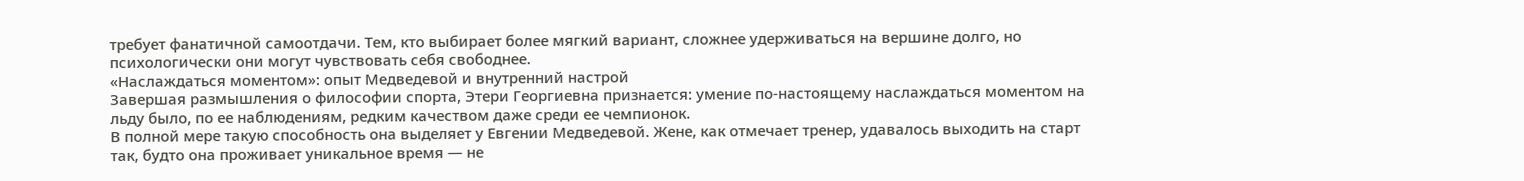требует фанатичной самоотдачи. Тем, кто выбирает более мягкий вариант, сложнее удерживаться на вершине долго, но психологически они могут чувствовать себя свободнее.
«Наслаждаться моментом»: опыт Медведевой и внутренний настрой
Завершая размышления о философии спорта, Этери Георгиевна признается: умение по-настоящему наслаждаться моментом на льду было, по ее наблюдениям, редким качеством даже среди ее чемпионок.
В полной мере такую способность она выделяет у Евгении Медведевой. Жене, как отмечает тренер, удавалось выходить на старт так, будто она проживает уникальное время — не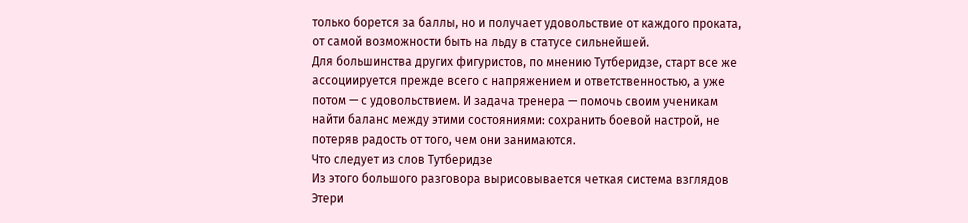только борется за баллы, но и получает удовольствие от каждого проката, от самой возможности быть на льду в статусе сильнейшей.
Для большинства других фигуристов, по мнению Тутберидзе, старт все же ассоциируется прежде всего с напряжением и ответственностью, а уже потом — с удовольствием. И задача тренера — помочь своим ученикам найти баланс между этими состояниями: сохранить боевой настрой, не потеряв радость от того, чем они занимаются.
Что следует из слов Тутберидзе
Из этого большого разговора вырисовывается четкая система взглядов Этери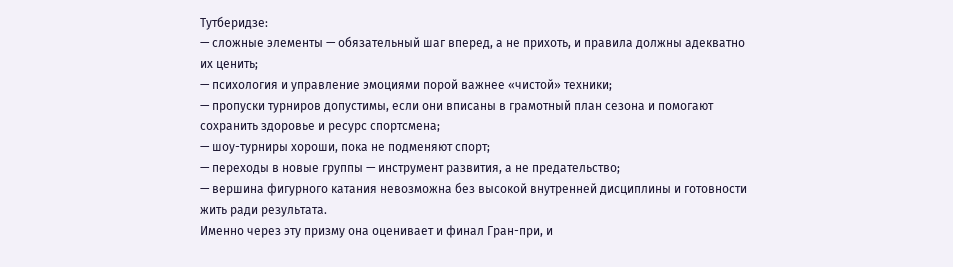Тутберидзе:
— сложные элементы — обязательный шаг вперед, а не прихоть, и правила должны адекватно их ценить;
— психология и управление эмоциями порой важнее «чистой» техники;
— пропуски турниров допустимы, если они вписаны в грамотный план сезона и помогают сохранить здоровье и ресурс спортсмена;
— шоу-турниры хороши, пока не подменяют спорт;
— переходы в новые группы — инструмент развития, а не предательство;
— вершина фигурного катания невозможна без высокой внутренней дисциплины и готовности жить ради результата.
Именно через эту призму она оценивает и финал Гран-при, и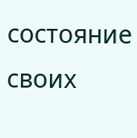состояние своих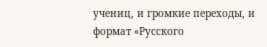учениц, и громкие переходы, и формат «Русского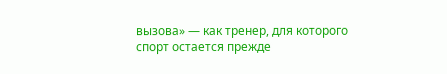вызова» — как тренер, для которого спорт остается прежде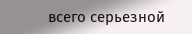всего серьезной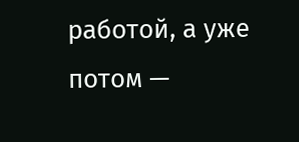работой, а уже потом —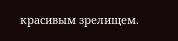красивым зрелищем.